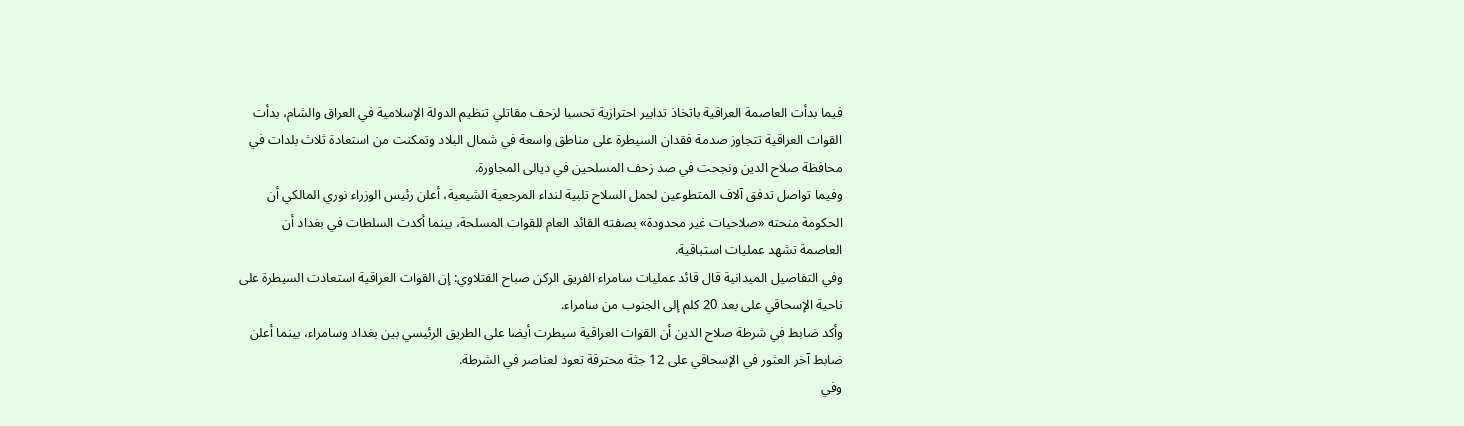فيما بدأت العاصمة العراقية باتخاذ تدابير احترازية تحسبا لزحف مقاتلي تنظيم الدولة الإسلامية في العراق والشام، بدأت القوات العراقية تتجاوز صدمة فقدان السيطرة على مناطق واسعة في شمال البلاد وتمكنت من استعادة ثلاث بلدات في محافظة صلاح الدين ونجحت في صد زحف المسلحين في ديالى المجاورة.
وفيما تواصل تدفق آلاف المتطوعين لحمل السلاح تلبية لنداء المرجعية الشيعية، أعلن رئيس الوزراء نوري المالكي أن الحكومة منحته «صلاحيات غير محدودة» بصفته القائد العام للقوات المسلحة، بينما أكدت السلطات في بغداد أن العاصمة تشهد عمليات استباقية.
وفي التفاصيل الميدانية قال قائد عمليات سامراء الفريق الركن صباح الفتلاوي: إن القوات العراقية استعادت السيطرة على ناحية الإسحاقي على بعد 20 كلم إلى الجنوب من سامراء.
وأكد ضابط في شرطة صلاح الدين أن القوات العراقية سيطرت أيضا على الطريق الرئيسي بين بغداد وسامراء، بينما أعلن ضابط آخر العثور في الإسحاقي على 12 جثة محترقة تعود لعناصر في الشرطة.
وفي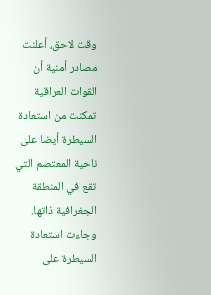وقت لاحق، أعلنت مصادر أمنية أن القوات العراقية تمكنت من استعادة السيطرة أيضا على ناحية المعتصم التي تقع في المنطقة الجغرافية ذاتها.
وجاءت استعادة السيطرة على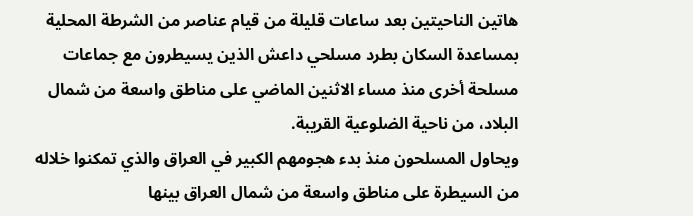هاتين الناحيتين بعد ساعات قليلة من قيام عناصر من الشرطة المحلية بمساعدة السكان بطرد مسلحي داعش الذين يسيطرون مع جماعات مسلحة أخرى منذ مساء الاثنين الماضي على مناطق واسعة من شمال البلاد، من ناحية الضلوعية القريبة.
ويحاول المسلحون منذ بدء هجومهم الكبير في العراق والذي تمكنوا خلاله من السيطرة على مناطق واسعة من شمال العراق بينها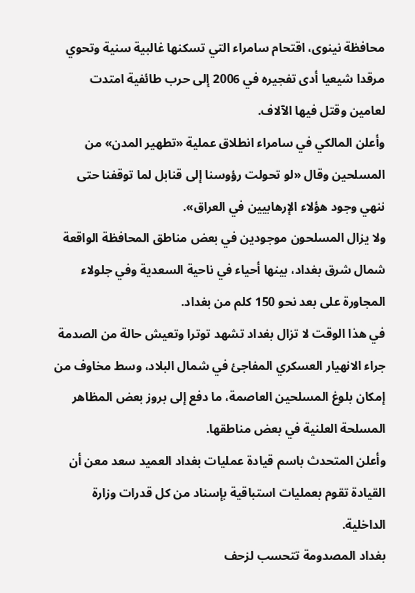محافظة نينوى، اقتحام سامراء التي تسكنها غالبية سنية وتحوي مرقدا شيعيا أدى تفجيره في 2006 إلى حرب طائفية امتدت لعامين وقتل فيها الآلاف.
وأعلن المالكي في سامراء انطلاق عملية «تطهير المدن» من المسلحين وقال «لو تحولت رؤوسنا إلى قنابل لما توقفنا حتى ننهي وجود هؤلاء الإرهابيين في العراق».
ولا يزال المسلحون موجودين في بعض مناطق المحافظة الواقعة شمال شرق بغداد، بينها أحياء في ناحية السعدية وفي جلولاء المجاورة على بعد نحو 150 كلم من بغداد.
في هذا الوقت لا تزال بغداد تشهد توترا وتعيش حالة من الصدمة جراء الانهيار العسكري المفاجئ في شمال البلاد، وسط مخاوف من إمكان بلوغ المسلحين العاصمة، ما دفع إلى بروز بعض المظاهر المسلحة العلنية في بعض مناطقها.
وأعلن المتحدث باسم قيادة عمليات بغداد العميد سعد معن أن القيادة تقوم بعمليات استباقية بإسناد من كل قدرات وزارة الداخلية.
بغداد المصدومة تتحسب لزحف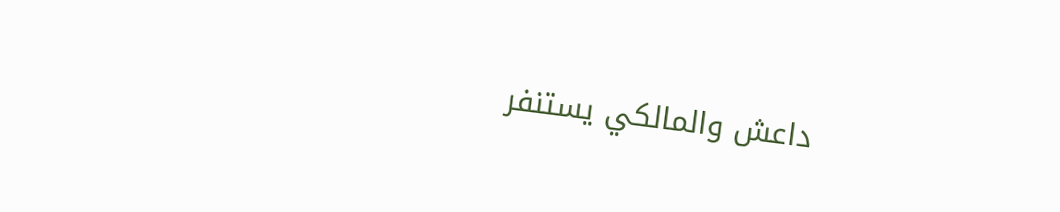داعش والمالكي يستنفر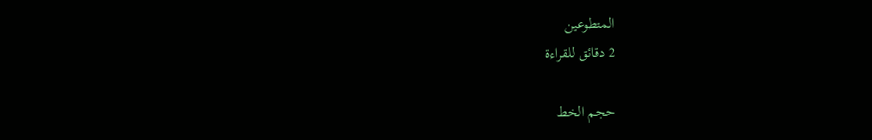المتطوعين
2 دقائق للقراءة

حجم الخط